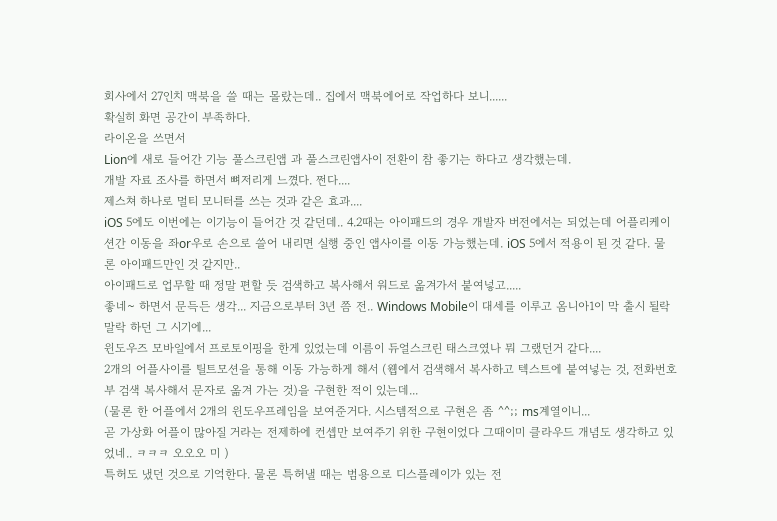회사에서 27인치 맥북을 쓸 때는 몰랐는데.. 집에서 맥북에어로 작업하다 보니......
확실히 화면 공간이 부족하다.
라이온을 쓰면서
Lion에 새로 들어간 기능 풀스크린앱 과 풀스크린앱사이 전환이 참 좋기는 하다고 생각했는데.
개발 자료 조사를 하면서 뼈저리게 느꼈다. 쩐다....
제스쳐 하나로 멀티 모니터를 쓰는 것과 같은 효과....
iOS 5에도 이번에는 이기능이 들어간 것 같던데.. 4.2때는 아이패드의 경우 개발자 버전에서는 되었는데 어플리케이션간 이동을 좌or우로 손으로 쓸어 내리면 실행 중인 앱사이를 이동 가능했는데. iOS 5에서 적용이 된 것 같다. 물론 아이패드만인 것 같지만..
아이패드로 업무할 때 정말 편할 듯 검색하고 복사해서 워드로 옮겨가서 붙여넣고.....
좋네~ 하면서 문득든 생각... 지금으로부터 3년 쯤 전.. Windows Mobile이 대세를 이루고 옴니아1이 막 출시 될락말락 하던 그 시기에...
윈도우즈 모바일에서 프로토이핑을 한게 있었는데 이름이 듀얼스크린 태스크였나 뭐 그랬던거 같다....
2개의 어플사이를 틸트모션을 통해 이동 가능하게 해서 (웹에서 검색해서 복사하고 텍스트에 붙여넣는 것, 전화번호부 검색 복사해서 문자로 옮겨 가는 것)을 구현한 적이 있는데...
(물론 한 어플에서 2개의 윈도우프레임을 보여준거다. 시스템적으로 구현은 좀 ^^;; ms계열이니...
곧 가상화 어플이 많아질 거라는 전제하에 컨셉만 보여주기 위한 구현이었다 그때이미 클라우드 개념도 생각하고 있었네.. ㅋㅋㅋ 오오오 미 )
특허도 냈던 것으로 기억한다. 물론 특허낼 때는 범용으로 디스플레이가 있는 전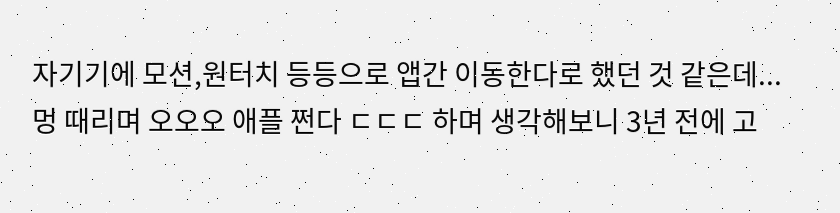자기기에 모션,원터치 등등으로 앱간 이동한다로 했던 것 같은데...
멍 때리며 오오오 애플 쩐다 ㄷㄷㄷ 하며 생각해보니 3년 전에 고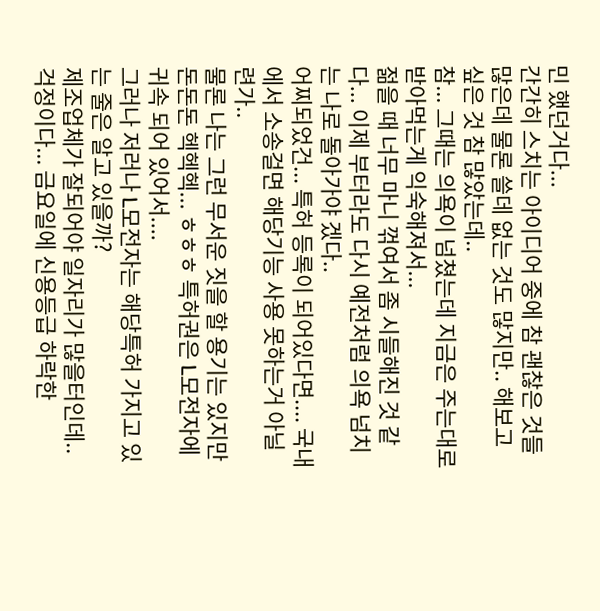민 했던거다...
간간히 스치는 아이디어 중에 참 괜찮은 것들 많은데 물론 쓸데 없는 것도 많지만.. 해보고 싶은 것 참 많았는데..
참... 그때는 의욕이 넘쳤는데 지금은 주는대로 받아먹는게 익숙해져서...
젊을 때 너무 마니 꺾여서 좀 시들해진 것 같다... 이제 부터라도 다시 예전처럼 의욕 넘치는 나로 돌아가야 겠다..
어찌되었건... 특허 등록이 되어있다면.... 국내에서 소송걸면 해당기능 사용 못하는거 아닐련가..
물론 나는 그런 무서운 짓을 할 용기는 있지만 돈돈돈 헥헥헥... ㅎㅎㅎ 특허권은 L모전자에 귀속 되어 있어서....
그러나 저러나 L모전자는 해당특허 가지고 있는 줄은 알고 있을까?
제조업체가 잘되어야 일자리가 많을터인데.. 걱정이다... 금요일에 신용등급 하락한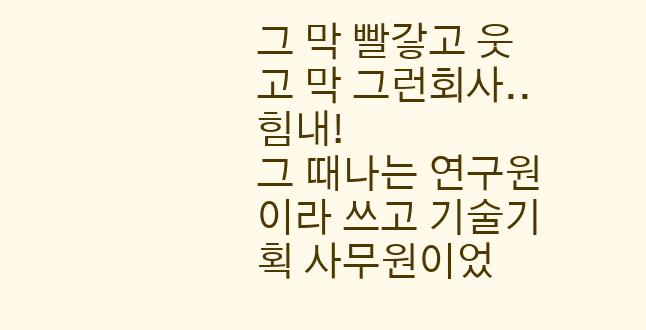그 막 빨갛고 웃고 막 그런회사.. 힘내!
그 때나는 연구원이라 쓰고 기술기획 사무원이었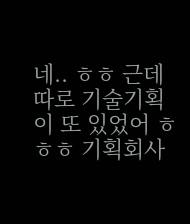네.. ㅎㅎ 근데 따로 기술기획이 또 있었어 ㅎㅎㅎ 기획회사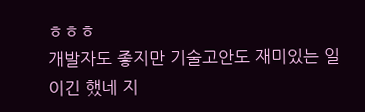ㅎㅎㅎ
개발자도 좋지만 기술고안도 재미있는 일이긴 했네 지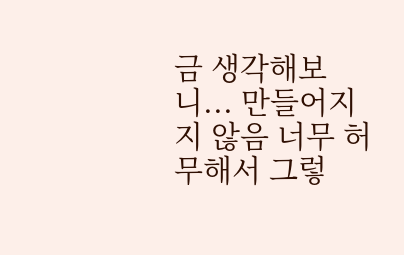금 생각해보니... 만들어지지 않음 너무 허무해서 그렇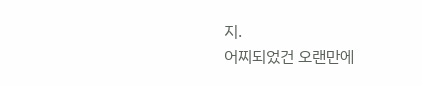지.
어찌되었건 오랜만에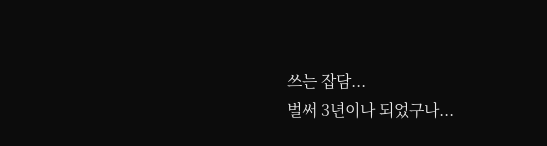쓰는 잡담...
벌써 3년이나 되었구나...